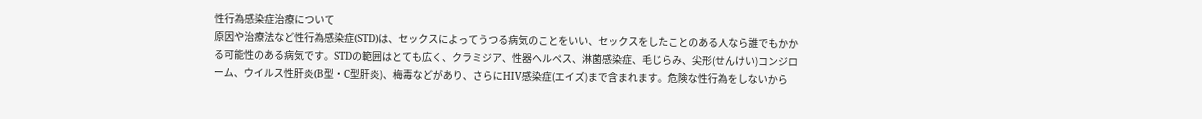性行為感染症治療について
原因や治療法など性行為感染症(STD)は、セックスによってうつる病気のことをいい、セックスをしたことのある人なら誰でもかかる可能性のある病気です。STDの範囲はとても広く、クラミジア、性器ヘルペス、淋菌感染症、毛じらみ、尖形(せんけい)コンジローム、ウイルス性肝炎(B型・C型肝炎)、梅毒などがあり、さらにHIV感染症(エイズ)まで含まれます。危険な性行為をしないから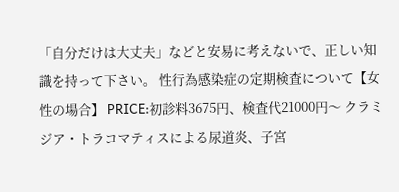「自分だけは大丈夫」などと安易に考えないで、正しい知識を持って下さい。 性行為感染症の定期検査について【女性の場合】 PRICE:初診料3675円、検査代21000円〜 クラミジア・トラコマティスによる尿道炎、子宮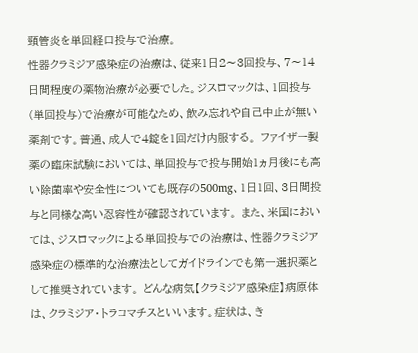頸管炎を単回経口投与で治療。
性器クラミジア感染症の治療は、従来1日2〜3回投与、7〜14日間程度の薬物治療が必要でした。ジスロマックは、1回投与(単回投与)で治療が可能なため、飲み忘れや自己中止が無い薬剤です。普通、成人で4錠を1回だけ内服する。 ファイザー製薬の臨床試験においては、単回投与で投与開始1ヵ月後にも高い除菌率や安全性についても既存の500mg、1日1回、3日間投与と同様な高い忍容性が確認されています。 また、米国においては、ジスロマックによる単回投与での治療は、性器クラミジア感染症の標準的な治療法としてガイドラインでも第一選択薬として推奨されています。 どんな病気【クラミジア感染症】病原体は、クラミジア・トラコマチスといいます。症状は、き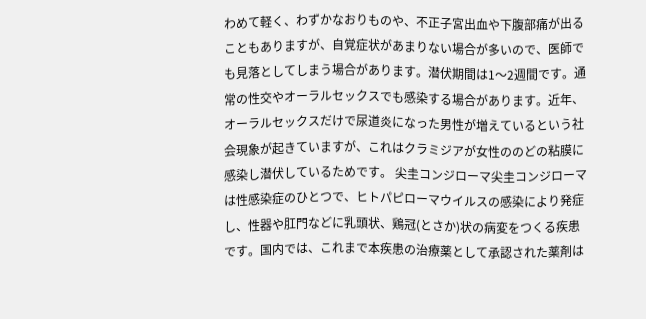わめて軽く、わずかなおりものや、不正子宮出血や下腹部痛が出ることもありますが、自覚症状があまりない場合が多いので、医師でも見落としてしまう場合があります。潜伏期間は1〜2週間です。通常の性交やオーラルセックスでも感染する場合があります。近年、オーラルセックスだけで尿道炎になった男性が増えているという社会現象が起きていますが、これはクラミジアが女性ののどの粘膜に感染し潜伏しているためです。 尖圭コンジローマ尖圭コンジローマは性感染症のひとつで、ヒトパピローマウイルスの感染により発症し、性器や肛門などに乳頭状、鶏冠(とさか)状の病変をつくる疾患です。国内では、これまで本疾患の治療薬として承認された薬剤は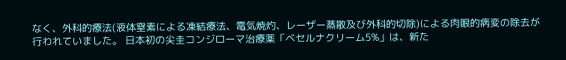なく、外科的療法(液体窒素による凍結療法、電気焼灼、レーザー蒸散及び外科的切除)による肉眼的病変の除去が行われていました。 日本初の尖圭コンジローマ治療薬「ベセルナクリーム5%」は、新た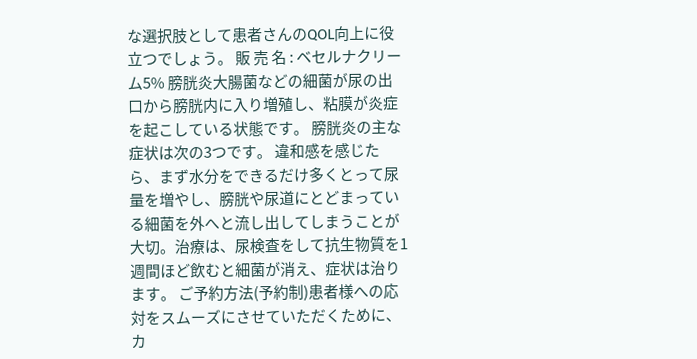な選択肢として患者さんのQOL向上に役立つでしょう。 販 売 名 : ベセルナクリーム5% 膀胱炎大腸菌などの細菌が尿の出口から膀胱内に入り増殖し、粘膜が炎症を起こしている状態です。 膀胱炎の主な症状は次の3つです。 違和感を感じたら、まず水分をできるだけ多くとって尿量を増やし、膀胱や尿道にとどまっている細菌を外へと流し出してしまうことが大切。治療は、尿検査をして抗生物質を1週間ほど飲むと細菌が消え、症状は治ります。 ご予約方法(予約制)患者様への応対をスムーズにさせていただくために、カ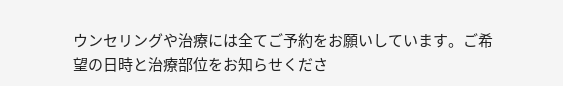ウンセリングや治療には全てご予約をお願いしています。ご希望の日時と治療部位をお知らせくださ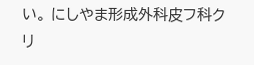い。 にしやま形成外科皮フ科クリ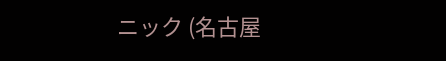ニック (名古屋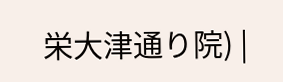栄大津通り院) |